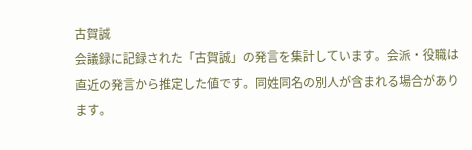古賀誠
会議録に記録された「古賀誠」の発言を集計しています。会派・役職は直近の発言から推定した値です。同姓同名の別人が含まれる場合があります。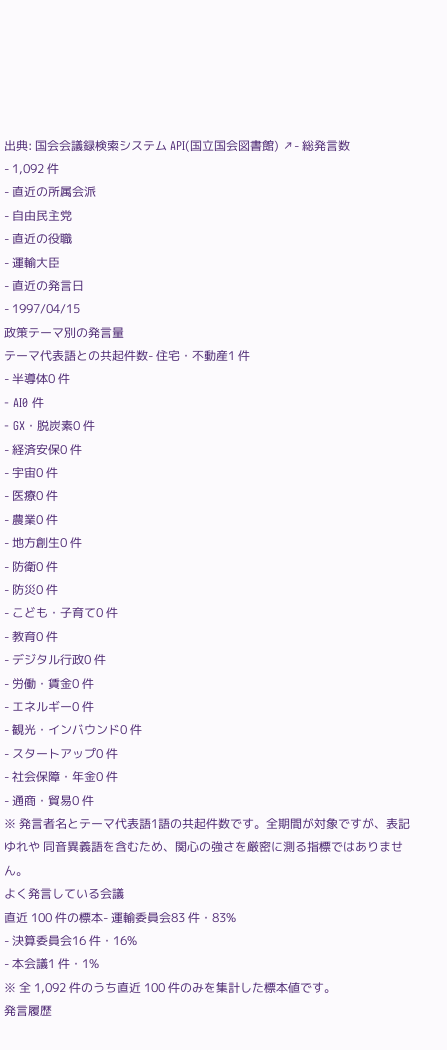出典: 国会会議録検索システム API(国立国会図書館) ↗- 総発言数
- 1,092 件
- 直近の所属会派
- 自由民主党
- 直近の役職
- 運輸大臣
- 直近の発言日
- 1997/04/15
政策テーマ別の発言量
テーマ代表語との共起件数- 住宅・不動産1 件
- 半導体0 件
- AI0 件
- GX・脱炭素0 件
- 経済安保0 件
- 宇宙0 件
- 医療0 件
- 農業0 件
- 地方創生0 件
- 防衛0 件
- 防災0 件
- こども・子育て0 件
- 教育0 件
- デジタル行政0 件
- 労働・賃金0 件
- エネルギー0 件
- 観光・インバウンド0 件
- スタートアップ0 件
- 社会保障・年金0 件
- 通商・貿易0 件
※ 発言者名とテーマ代表語1語の共起件数です。全期間が対象ですが、表記ゆれや 同音異義語を含むため、関心の強さを厳密に測る指標ではありません。
よく発言している会議
直近 100 件の標本- 運輸委員会83 件・83%
- 決算委員会16 件・16%
- 本会議1 件・1%
※ 全 1,092 件のうち直近 100 件のみを集計した標本値です。
発言履歴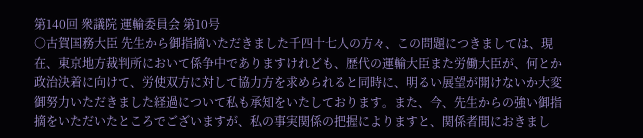第140回 衆議院 運輸委員会 第10号
○古賀国務大臣 先生から御指摘いただきました千四十七人の方々、この問題につきましては、現在、東京地方裁判所において係争中でありますけれども、歴代の運輸大臣また労働大臣が、何とか政治決着に向けて、労使双方に対して協力方を求められると同時に、明るい展望が開けないか大変御努力いただきました経過について私も承知をいたしております。また、今、先生からの強い御指摘をいただいたところでございますが、私の事実関係の把握によりますと、関係者間におきまし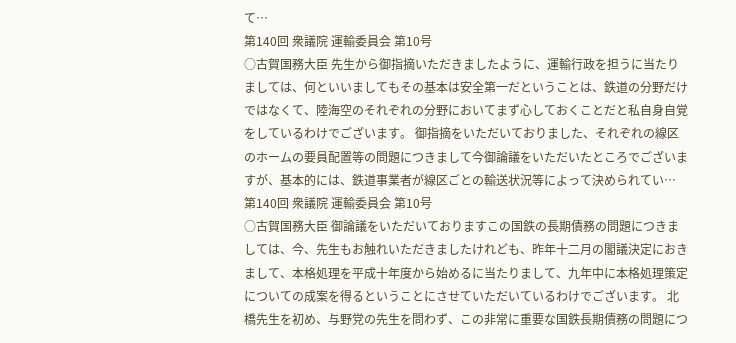て…
第140回 衆議院 運輸委員会 第10号
○古賀国務大臣 先生から御指摘いただきましたように、運輸行政を担うに当たりましては、何といいましてもその基本は安全第一だということは、鉄道の分野だけではなくて、陸海空のそれぞれの分野においてまず心しておくことだと私自身自覚をしているわけでございます。 御指摘をいただいておりました、それぞれの線区のホームの要員配置等の問題につきまして今御論議をいただいたところでございますが、基本的には、鉄道事業者が線区ごとの輸送状況等によって決められてい…
第140回 衆議院 運輸委員会 第10号
○古賀国務大臣 御論議をいただいておりますこの国鉄の長期債務の問題につきましては、今、先生もお触れいただきましたけれども、昨年十二月の閣議決定におきまして、本格処理を平成十年度から始めるに当たりまして、九年中に本格処理策定についての成案を得るということにさせていただいているわけでございます。 北橋先生を初め、与野党の先生を問わず、この非常に重要な国鉄長期債務の問題につ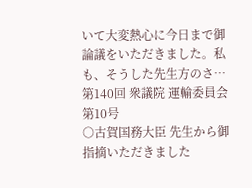いて大変熱心に今日まで御論議をいただきました。私も、そうした先生方のさ…
第140回 衆議院 運輸委員会 第10号
○古賀国務大臣 先生から御指摘いただきました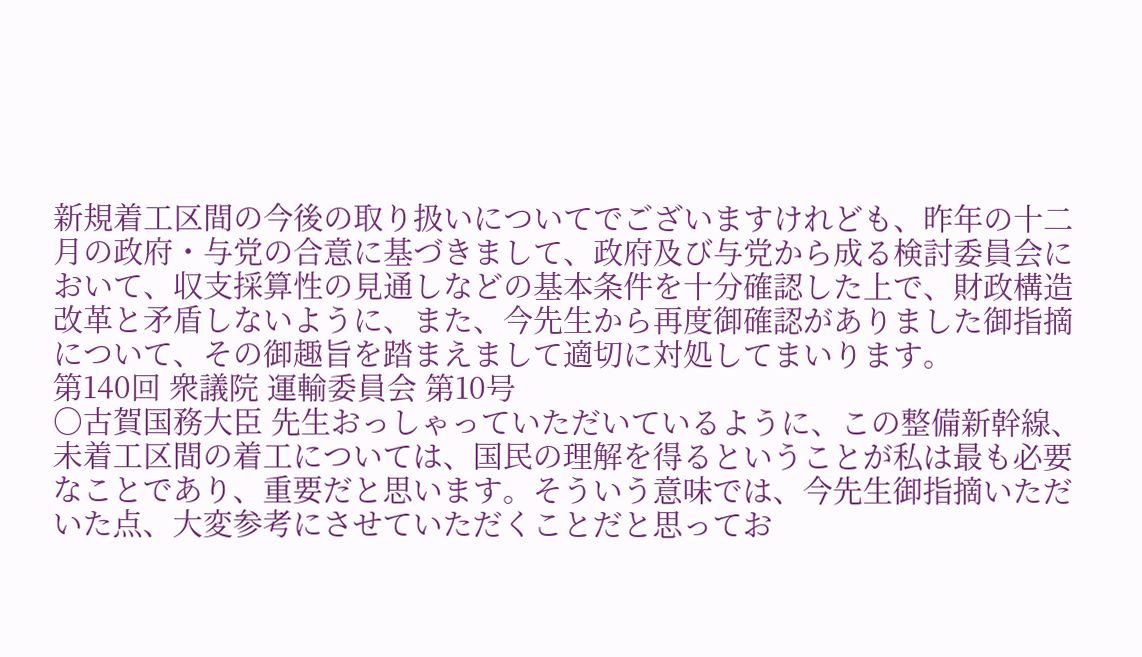新規着工区間の今後の取り扱いについてでございますけれども、昨年の十二月の政府・与党の合意に基づきまして、政府及び与党から成る検討委員会において、収支採算性の見通しなどの基本条件を十分確認した上で、財政構造改革と矛盾しないように、また、今先生から再度御確認がありました御指摘について、その御趣旨を踏まえまして適切に対処してまいります。
第140回 衆議院 運輸委員会 第10号
○古賀国務大臣 先生おっしゃっていただいているように、この整備新幹線、未着工区間の着工については、国民の理解を得るということが私は最も必要なことであり、重要だと思います。そういう意味では、今先生御指摘いただいた点、大変参考にさせていただくことだと思ってお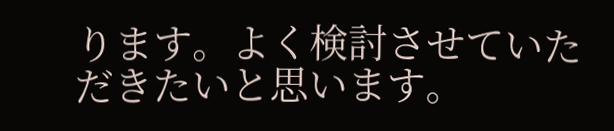ります。よく検討させていただきたいと思います。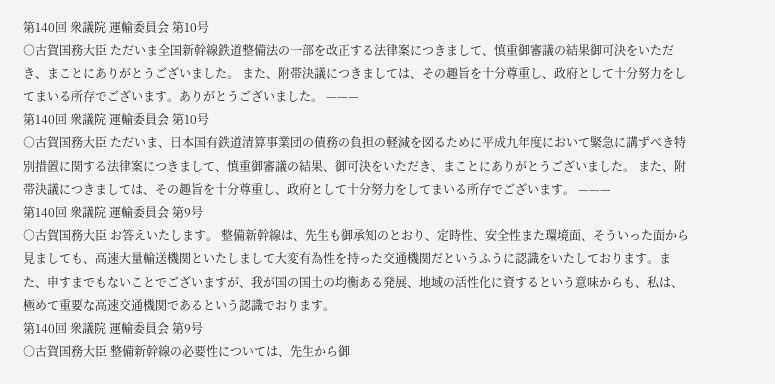第140回 衆議院 運輸委員会 第10号
○古賀国務大臣 ただいま全国新幹線鉄道整備法の一部を改正する法律案につきまして、慎重御審議の結果御可決をいただき、まことにありがとうございました。 また、附帯決議につきましては、その趣旨を十分尊重し、政府として十分努力をしてまいる所存でございます。ありがとうございました。 ———
第140回 衆議院 運輸委員会 第10号
○古賀国務大臣 ただいま、日本国有鉄道清算事業団の債務の負担の軽減を図るために平成九年度において緊急に講ずべき特別措置に関する法律案につきまして、慎重御審議の結果、御可決をいただき、まことにありがとうございました。 また、附帯決議につきましては、その趣旨を十分尊重し、政府として十分努力をしてまいる所存でございます。 ———
第140回 衆議院 運輸委員会 第9号
○古賀国務大臣 お答えいたします。 整備新幹線は、先生も御承知のとおり、定時性、安全性また環境面、そういった面から見ましても、高速大量輸送機関といたしまして大変有為性を持った交通機関だというふうに認識をいたしております。また、申すまでもないことでございますが、我が国の国土の均衡ある発展、地域の活性化に資するという意味からも、私は、極めて重要な高速交通機関であるという認識でおります。
第140回 衆議院 運輸委員会 第9号
○古賀国務大臣 整備新幹線の必要性については、先生から御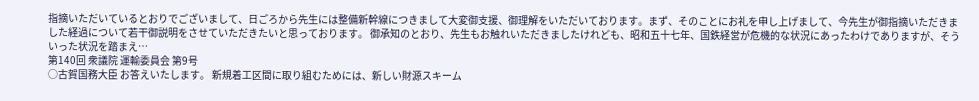指摘いただいているとおりでございまして、日ごろから先生には整備新幹線につきまして大変御支援、御理解をいただいております。まず、そのことにお礼を申し上げまして、今先生が御指摘いただきました経過について若干御説明をさせていただきたいと思っております。 御承知のとおり、先生もお触れいただきましたけれども、昭和五十七年、国鉄経営が危機的な状況にあったわけでありますが、そういった状況を踏まえ…
第140回 衆議院 運輸委員会 第9号
○古賀国務大臣 お答えいたします。 新規着工区間に取り組むためには、新しい財源スキーム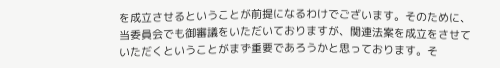を成立させるということが前提になるわけでございます。そのために、当委員会でも御審議をいただいておりますが、関連法案を成立をさせていただくということがまず重要であろうかと思っております。そ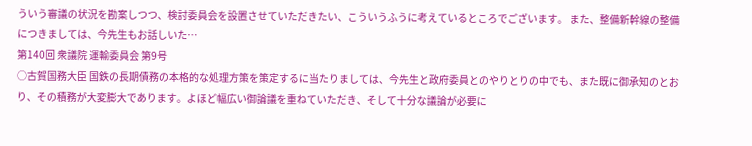ういう審議の状況を勘案しつつ、検討委員会を設置させていただきたい、こういうふうに考えているところでございます。 また、整備新幹線の整備につきましては、今先生もお話しいた…
第140回 衆議院 運輸委員会 第9号
○古賀国務大臣 国鉄の長期債務の本格的な処理方策を策定するに当たりましては、今先生と政府委員とのやりとりの中でも、また既に御承知のとおり、その積務が大変膨大であります。よほど幅広い御論議を重ねていただき、そして十分な議論が必要に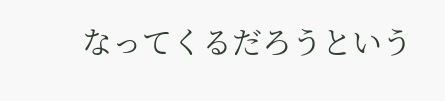なってくるだろうという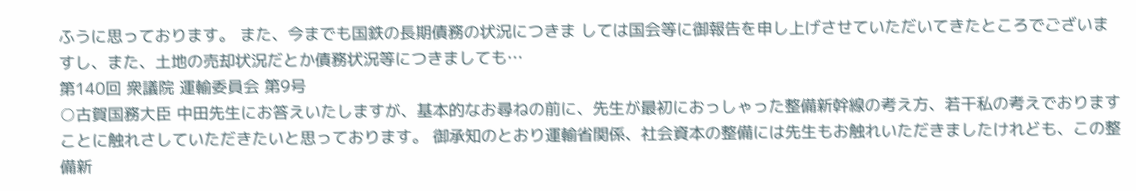ふうに思っております。 また、今までも国鉄の長期債務の状況につきま しては国会等に御報告を申し上げさせていただいてきたところでございますし、また、土地の売却状況だとか債務状況等につきましても…
第140回 衆議院 運輸委員会 第9号
○古賀国務大臣 中田先生にお答えいたしますが、基本的なお尋ねの前に、先生が最初におっしゃった整備新幹線の考え方、若干私の考えでおりますことに触れさしていただきたいと思っております。 御承知のとおり運輸省関係、社会資本の整備には先生もお触れいただきましたけれども、この整備新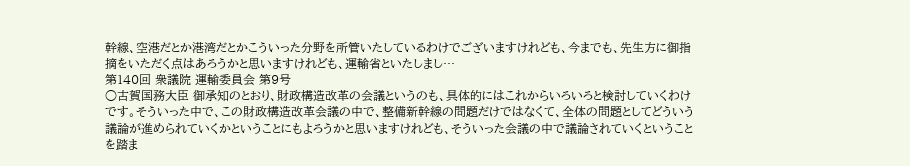幹線、空港だとか港湾だとかこういった分野を所管いたしているわけでございますけれども、今までも、先生方に御指摘をいただく点はあろうかと思いますけれども、運輸省といたしまし…
第140回 衆議院 運輸委員会 第9号
○古賀国務大臣 御承知のとおり、財政構造改革の会議というのも、具体的にはこれからいろいろと検討していくわけです。そういった中で、この財政構造改革会議の中で、整備新幹線の問題だけではなくて、全体の問題としてどういう議論が進められていくかということにもよろうかと思いますけれども、そういった会議の中で議論されていくということを踏ま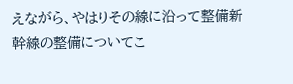えながら、やはりその線に沿って整備新幹線の整備についてこ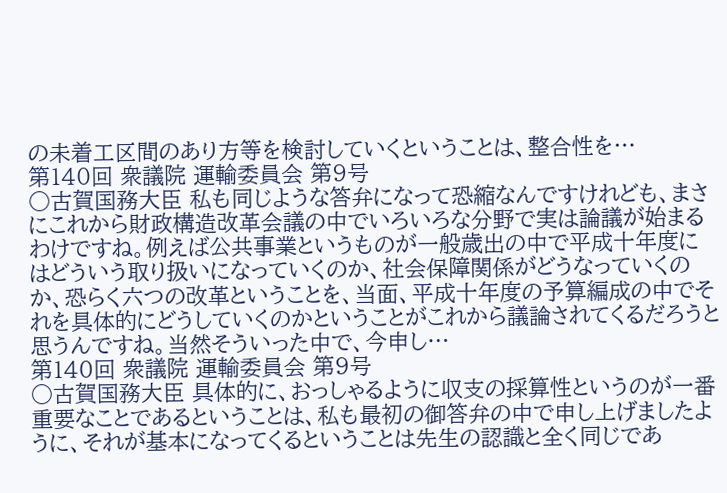の未着工区間のあり方等を検討していくということは、整合性を…
第140回 衆議院 運輸委員会 第9号
○古賀国務大臣 私も同じような答弁になって恐縮なんですけれども、まさにこれから財政構造改革会議の中でいろいろな分野で実は論議が始まるわけですね。例えば公共事業というものが一般歳出の中で平成十年度にはどういう取り扱いになっていくのか、社会保障関係がどうなっていくのか、恐らく六つの改革ということを、当面、平成十年度の予算編成の中でそれを具体的にどうしていくのかということがこれから議論されてくるだろうと思うんですね。当然そういった中で、今申し…
第140回 衆議院 運輸委員会 第9号
○古賀国務大臣 具体的に、おっしゃるように収支の採算性というのが一番重要なことであるということは、私も最初の御答弁の中で申し上げましたように、それが基本になってくるということは先生の認識と全く同じであ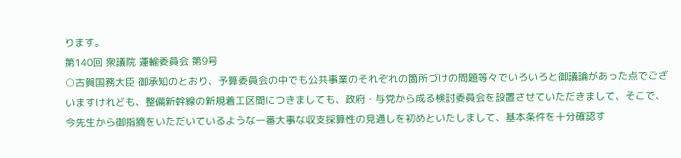ります。
第140回 衆議院 運輸委員会 第9号
○古賀国務大臣 御承知のとおり、予算委員会の中でも公共事業のそれぞれの箇所づけの問題等々でいろいろと御議論があった点でございますけれども、整備新幹線の新規着工区間につきましても、政府・与党から成る検討委員会を設置させていただきまして、そこで、今先生から御指摘をいただいているような一番大事な収支採算性の見通しを初めといたしまして、基本条件を十分確認す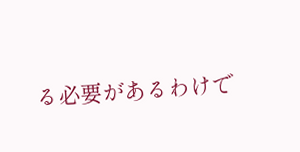る必要があるわけで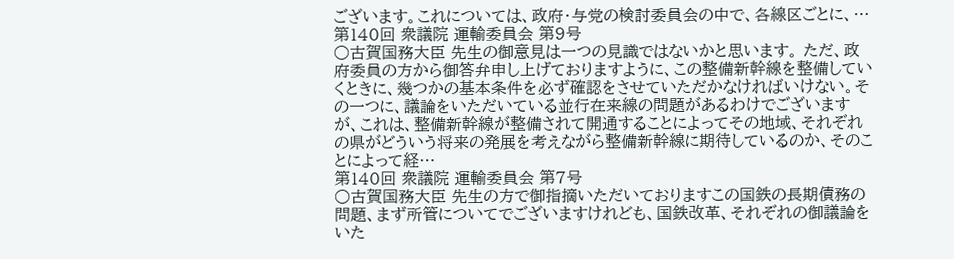ございます。これについては、政府・与党の検討委員会の中で、各線区ごとに、…
第140回 衆議院 運輸委員会 第9号
○古賀国務大臣 先生の御意見は一つの見識ではないかと思います。 ただ、政府委員の方から御答弁申し上げておりますように、この整備新幹線を整備していくときに、幾つかの基本条件を必ず確認をさせていただかなければいけない。その一つに、議論をいただいている並行在来線の問題があるわけでございますが、これは、整備新幹線が整備されて開通することによってその地域、それぞれの県がどういう将来の発展を考えながら整備新幹線に期待しているのか、そのことによって経…
第140回 衆議院 運輸委員会 第7号
○古賀国務大臣 先生の方で御指摘いただいておりますこの国鉄の長期債務の問題、まず所管についてでございますけれども、国鉄改革、それぞれの御議論をいた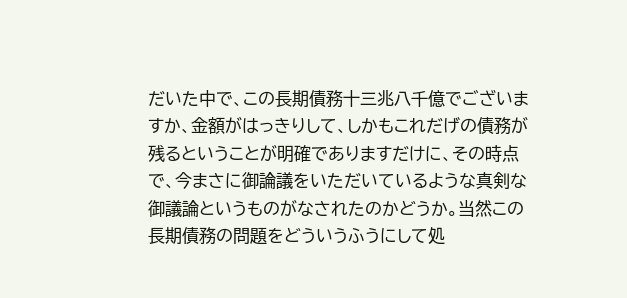だいた中で、この長期債務十三兆八千億でございますか、金額がはっきりして、しかもこれだげの債務が残るということが明確でありますだけに、その時点で、今まさに御論議をいただいているような真剣な御議論というものがなされたのかどうか。当然この長期債務の問題をどういうふうにして処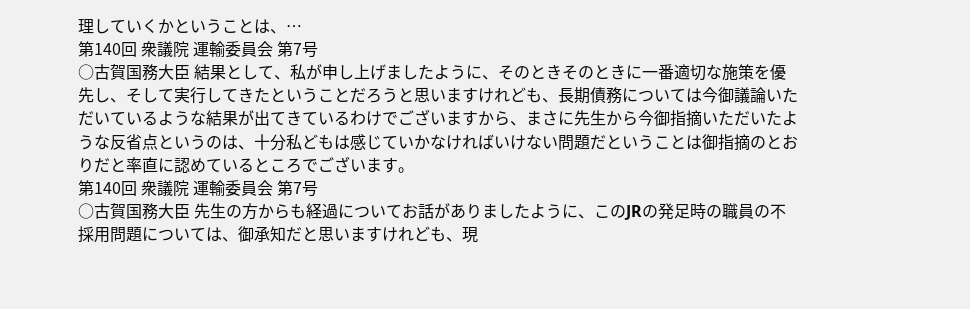理していくかということは、…
第140回 衆議院 運輸委員会 第7号
○古賀国務大臣 結果として、私が申し上げましたように、そのときそのときに一番適切な施策を優先し、そして実行してきたということだろうと思いますけれども、長期債務については今御議論いただいているような結果が出てきているわけでございますから、まさに先生から今御指摘いただいたような反省点というのは、十分私どもは感じていかなければいけない問題だということは御指摘のとおりだと率直に認めているところでございます。
第140回 衆議院 運輸委員会 第7号
○古賀国務大臣 先生の方からも経過についてお話がありましたように、このJRの発足時の職員の不採用問題については、御承知だと思いますけれども、現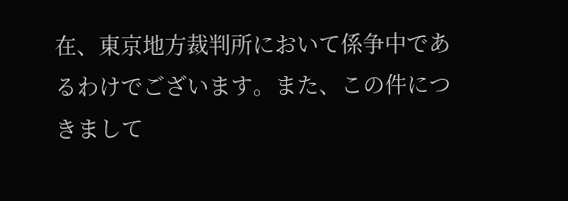在、東京地方裁判所において係争中であるわけでございます。また、この件につきまして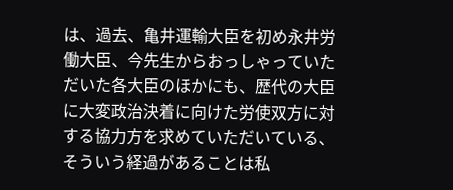は、過去、亀井運輸大臣を初め永井労働大臣、今先生からおっしゃっていただいた各大臣のほかにも、歴代の大臣に大変政治決着に向けた労使双方に対する協力方を求めていただいている、そういう経過があることは私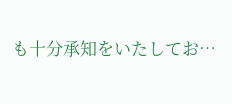も十分承知をいたしてお…